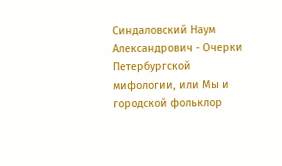Синдаловский Наум Александрович - Очерки Петербургской мифологии, или Мы и городской фольклор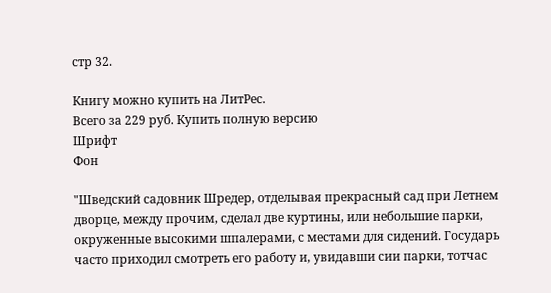стр 32.

Книгу можно купить на ЛитРес.
Всего за 229 руб. Купить полную версию
Шрифт
Фон

"Шведский садовник Шредер, отделывая прекрасный сад при Летнем дворце, между прочим, сделал две куртины, или небольшие парки, окруженные высокими шпалерами, с местами для сидений. Государь часто приходил смотреть его работу и, увидавши сии парки, тотчас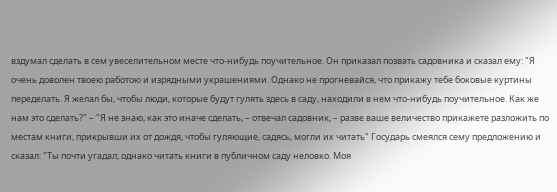вздумал сделать в сем увеселительном месте что-нибудь поучительное. Он приказал позвать садовника и сказал ему: "Я очень доволен твоею работою и изрядными украшениями. Однако не прогневайся, что прикажу тебе боковые куртины переделать. Я желал бы, чтобы люди, которые будут гулять здесь в саду, находили в нем что-нибудь поучительное. Как же нам это сделать?" – "Я не знаю, как это иначе сделать, – отвечал садовник, – разве ваше величество прикажете разложить по местам книги, прикрывши их от дождя, чтобы гуляющие, садясь, могли их читать" Государь смеялся сему предложению и сказал: "Ты почти угадал; однако читать книги в публичном саду неловко. Моя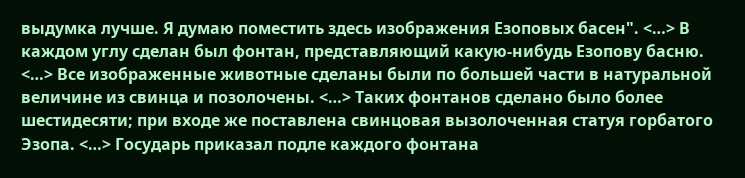выдумка лучше. Я думаю поместить здесь изображения Езоповых басен". <…> В каждом углу сделан был фонтан, представляющий какую-нибудь Езопову басню. <…> Все изображенные животные сделаны были по большей части в натуральной величине из свинца и позолочены. <…> Таких фонтанов сделано было более шестидесяти; при входе же поставлена свинцовая вызолоченная статуя горбатого Эзопа. <…> Государь приказал подле каждого фонтана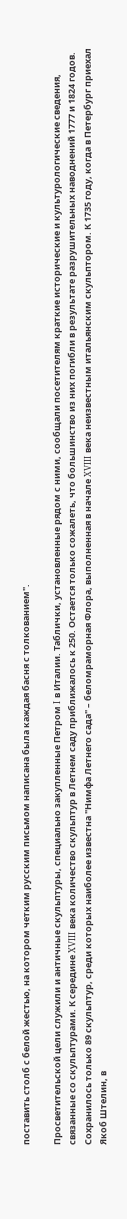поставить столб с белой жестью, на котором четким русским письмом написана была каждая басня с толкованием".

Просветительской цели служили и античные скульптуры, специально закупленные Петром I в Италии. Таблички, установленные рядом с ними, сообщали посетителям краткие исторические и культурологические сведения, связанные со скульптурами. К середине XVIII века количество скульптур в Летнем саду приближалось к 250. Остается только сожалеть, что большинство из них погибли в результате разрушительных наводнений 1777 и 1824 годов. Сохранилось только 89 скульптур, среди которых наиболее известна "Нимфа Летнего сада" – беломраморная Флора, выполненная в начале XVIII века неизвестным итальянским скульптором. К 1735 году, когда в Петербург приехал Якоб Штелин, в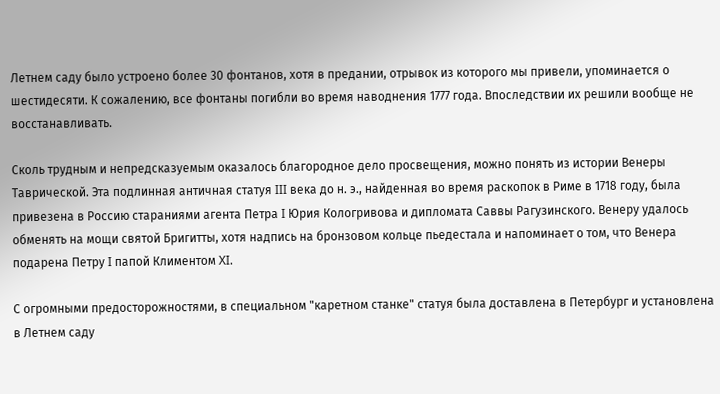Летнем саду было устроено более 30 фонтанов, хотя в предании, отрывок из которого мы привели, упоминается о шестидесяти. К сожалению, все фонтаны погибли во время наводнения 1777 года. Впоследствии их решили вообще не восстанавливать.

Сколь трудным и непредсказуемым оказалось благородное дело просвещения, можно понять из истории Венеры Таврической. Эта подлинная античная статуя III века до н. э., найденная во время раскопок в Риме в 1718 году, была привезена в Россию стараниями агента Петра I Юрия Кологривова и дипломата Саввы Рагузинского. Венеру удалось обменять на мощи святой Бригитты, хотя надпись на бронзовом кольце пьедестала и напоминает о том, что Венера подарена Петру I папой Климентом XI.

С огромными предосторожностями, в специальном "каретном станке" статуя была доставлена в Петербург и установлена в Летнем саду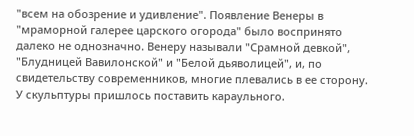"всем на обозрение и удивление". Появление Венеры в "мраморной галерее царского огорода" было воспринято далеко не однозначно. Венеру называли "Срамной девкой", "Блудницей Вавилонской" и "Белой дьяволицей", и, по свидетельству современников, многие плевались в ее сторону. У скульптуры пришлось поставить караульного.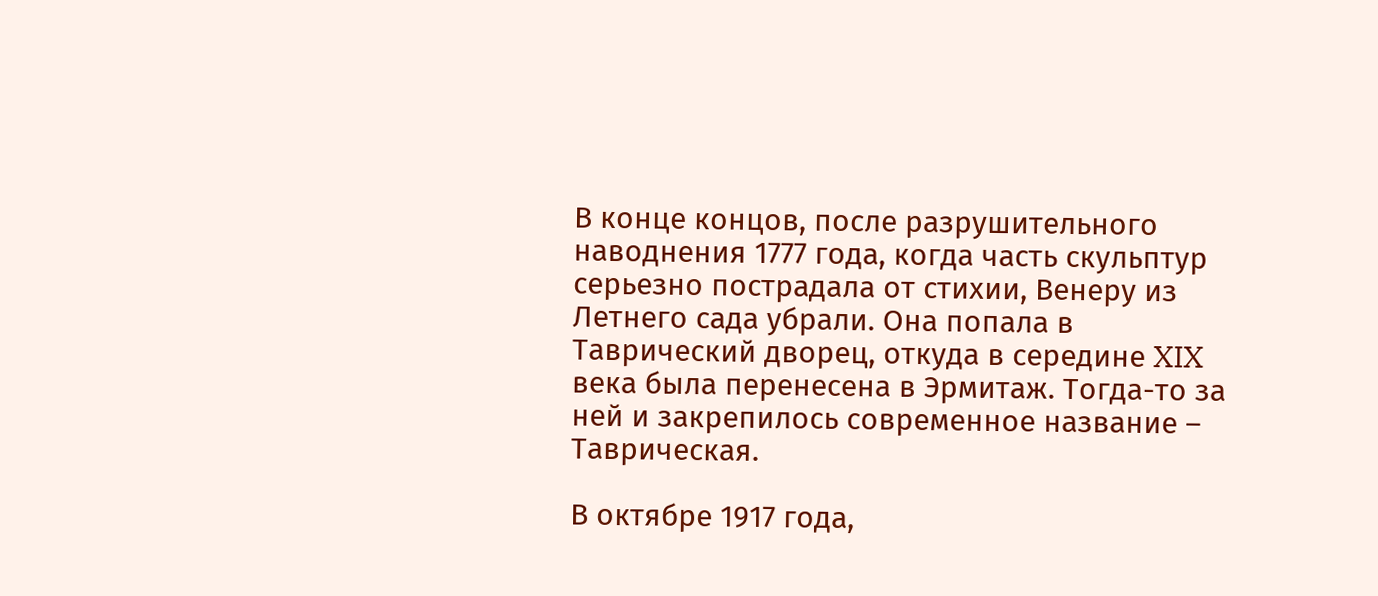В конце концов, после разрушительного наводнения 1777 года, когда часть скульптур серьезно пострадала от стихии, Венеру из Летнего сада убрали. Она попала в Таврический дворец, откуда в середине XIX века была перенесена в Эрмитаж. Тогда-то за ней и закрепилось современное название – Таврическая.

В октябре 1917 года,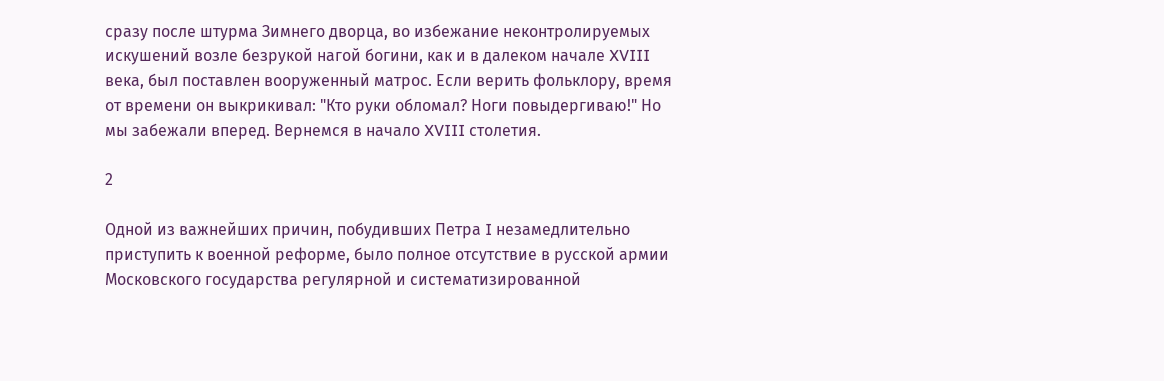сразу после штурма Зимнего дворца, во избежание неконтролируемых искушений возле безрукой нагой богини, как и в далеком начале XVIII века, был поставлен вооруженный матрос. Если верить фольклору, время от времени он выкрикивал: "Кто руки обломал? Ноги повыдергиваю!" Но мы забежали вперед. Вернемся в начало XVIII столетия.

2

Одной из важнейших причин, побудивших Петра I незамедлительно приступить к военной реформе, было полное отсутствие в русской армии Московского государства регулярной и систематизированной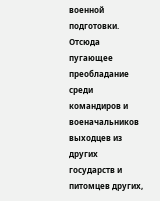военной подготовки. Отсюда пугающее преобладание среди командиров и военачальников выходцев из других государств и питомцев других,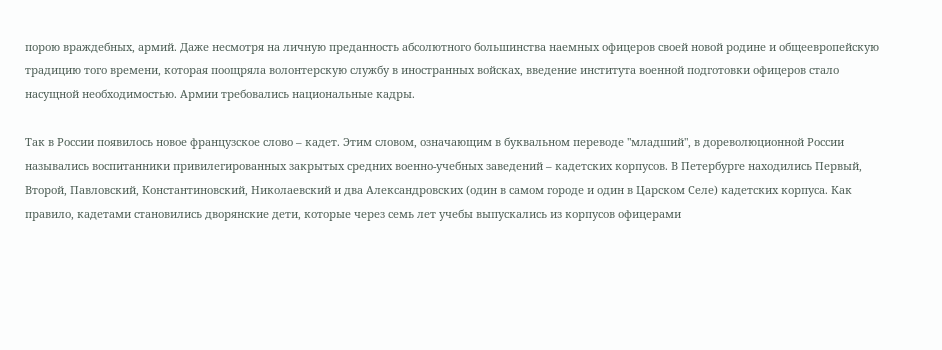порою враждебных, армий. Даже несмотря на личную преданность абсолютного большинства наемных офицеров своей новой родине и общеевропейскую традицию того времени, которая поощряла волонтерскую службу в иностранных войсках, введение института военной подготовки офицеров стало насущной необходимостью. Армии требовались национальные кадры.

Так в России появилось новое французское слово – кадет. Этим словом, означающим в буквальном переводе "младший", в дореволюционной России назывались воспитанники привилегированных закрытых средних военно-учебных заведений – кадетских корпусов. В Петербурге находились Первый, Второй, Павловский, Константиновский, Николаевский и два Александровских (один в самом городе и один в Царском Селе) кадетских корпуса. Как правило, кадетами становились дворянские дети, которые через семь лет учебы выпускались из корпусов офицерами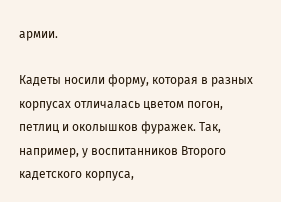армии.

Кадеты носили форму, которая в разных корпусах отличалась цветом погон, петлиц и околышков фуражек. Так, например, у воспитанников Второго кадетского корпуса,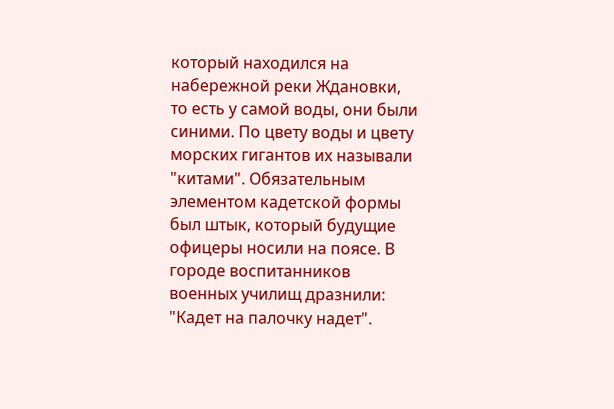который находился на набережной реки Ждановки, то есть у самой воды, они были синими. По цвету воды и цвету морских гигантов их называли "китами". Обязательным элементом кадетской формы был штык, который будущие офицеры носили на поясе. В городе воспитанников военных училищ дразнили: "Кадет на палочку надет".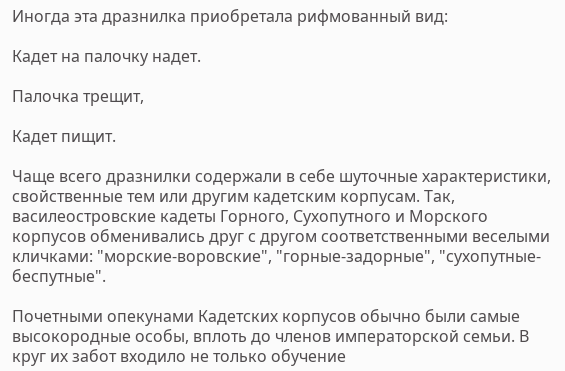Иногда эта дразнилка приобретала рифмованный вид:

Кадет на палочку надет.

Палочка трещит,

Кадет пищит.

Чаще всего дразнилки содержали в себе шуточные характеристики, свойственные тем или другим кадетским корпусам. Так, василеостровские кадеты Горного, Сухопутного и Морского корпусов обменивались друг с другом соответственными веселыми кличками: "морские-воровские", "горные-задорные", "сухопутные-беспутные".

Почетными опекунами Кадетских корпусов обычно были самые высокородные особы, вплоть до членов императорской семьи. В круг их забот входило не только обучение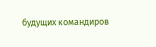будущих командиров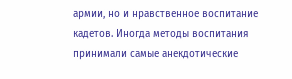армии, но и нравственное воспитание кадетов. Иногда методы воспитания принимали самые анекдотические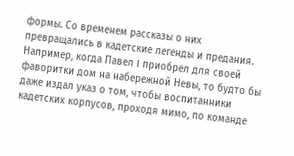формы. Со временем рассказы о них превращались в кадетские легенды и предания. Например, когда Павел I приобрел для своей фаворитки дом на набережной Невы, то будто бы даже издал указ о том, чтобы воспитанники кадетских корпусов, проходя мимо, по команде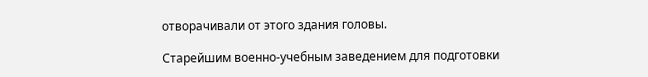отворачивали от этого здания головы.

Старейшим военно-учебным заведением для подготовки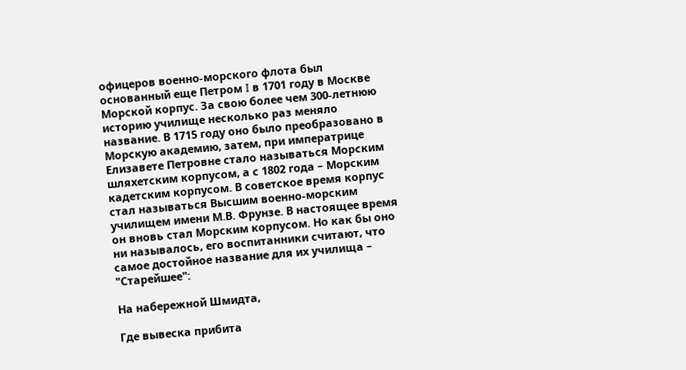офицеров военно-морского флота был основанный еще Петром I в 1701 году в Москве Морской корпус. За свою более чем 300-летнюю историю училище несколько раз меняло название. В 1715 году оно было преобразовано в Морскую академию, затем, при императрице Елизавете Петровне стало называться Морским шляхетским корпусом, а с 1802 года – Морским кадетским корпусом. В советское время корпус стал называться Высшим военно-морским училищем имени М.В. Фрунзе. В настоящее время он вновь стал Морским корпусом. Но как бы оно ни называлось, его воспитанники считают, что самое достойное название для их училища – "Старейшее":

На набережной Шмидта,

Где вывеска прибита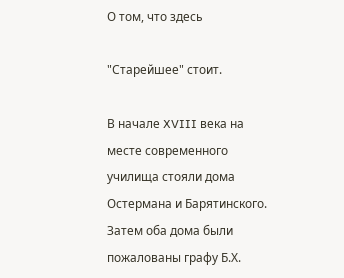О том, что здесь

"Старейшее" стоит.

В начале XVIII века на месте современного училища стояли дома Остермана и Барятинского. Затем оба дома были пожалованы графу Б.Х.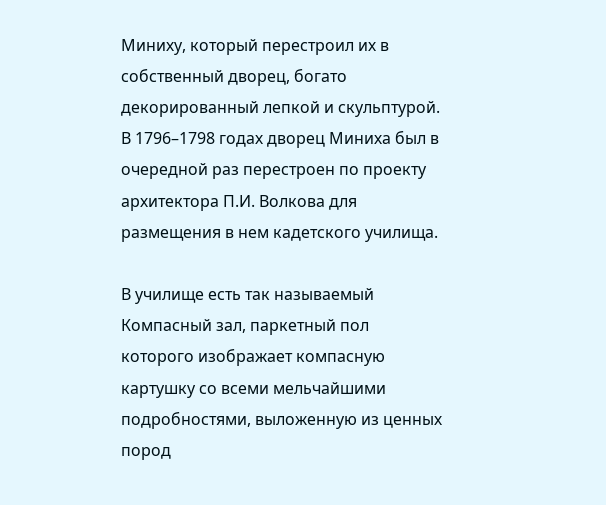Миниху, который перестроил их в собственный дворец, богато декорированный лепкой и скульптурой. В 1796–1798 годах дворец Миниха был в очередной раз перестроен по проекту архитектора П.И. Волкова для размещения в нем кадетского училища.

В училище есть так называемый Компасный зал, паркетный пол которого изображает компасную картушку со всеми мельчайшими подробностями, выложенную из ценных пород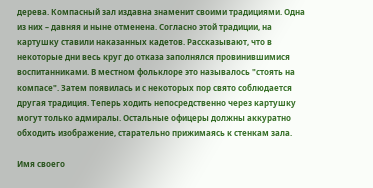дерева. Компасный зал издавна знаменит своими традициями. Одна из них – давняя и ныне отменена. Согласно этой традиции, на картушку ставили наказанных кадетов. Рассказывают, что в некоторые дни весь круг до отказа заполнялся провинившимися воспитанниками. В местном фольклоре это называлось "стоять на компасе". Затем появилась и с некоторых пор свято соблюдается другая традиция. Теперь ходить непосредственно через картушку могут только адмиралы. Остальные офицеры должны аккуратно обходить изображение, старательно прижимаясь к стенкам зала.

Имя своего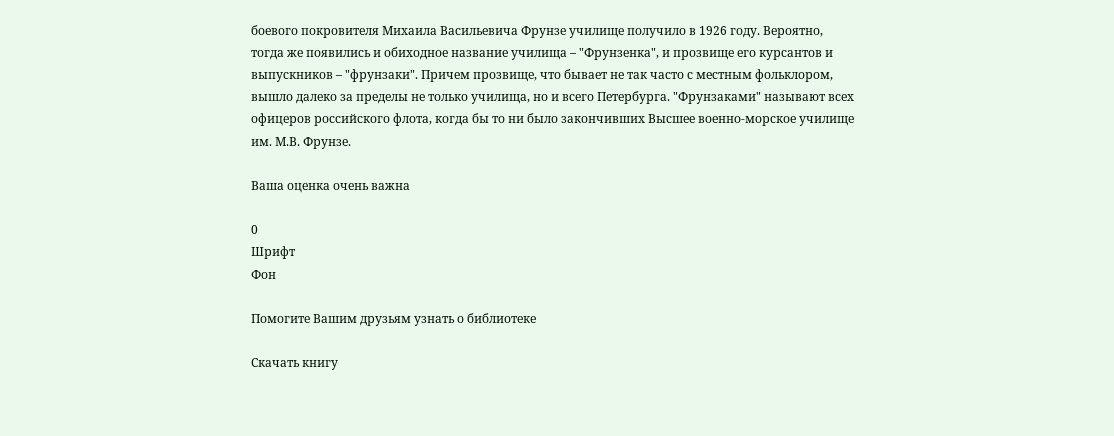боевого покровителя Михаила Васильевича Фрунзе училище получило в 1926 году. Вероятно, тогда же появились и обиходное название училища – "Фрунзенка", и прозвище его курсантов и выпускников – "фрунзаки". Причем прозвище, что бывает не так часто с местным фольклором, вышло далеко за пределы не только училища, но и всего Петербурга. "Фрунзаками" называют всех офицеров российского флота, когда бы то ни было закончивших Высшее военно-морское училище им. М.В. Фрунзе.

Ваша оценка очень важна

0
Шрифт
Фон

Помогите Вашим друзьям узнать о библиотеке

Скачать книгу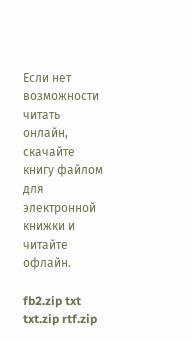Если нет возможности читать онлайн, скачайте книгу файлом для электронной книжки и читайте офлайн.

fb2.zip txt txt.zip rtf.zip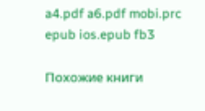a4.pdf a6.pdf mobi.prc epub ios.epub fb3

Похожие книги